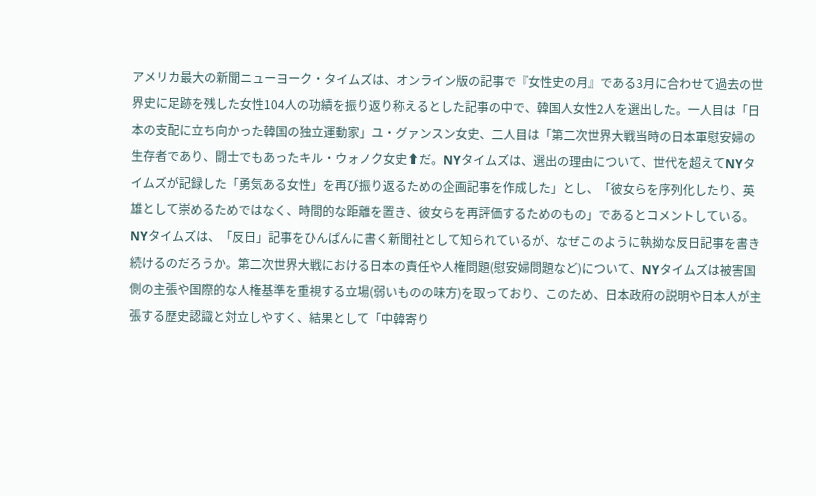アメリカ最大の新聞ニューヨーク・タイムズは、オンライン版の記事で『女性史の月』である3月に合わせて過去の世界史に足跡を残した女性104人の功績を振り返り称えるとした記事の中で、韓国人女性2人を選出した。一人目は「日本の支配に立ち向かった韓国の独立運動家」ユ・グァンスン女史、二人目は「第二次世界大戦当時の日本軍慰安婦の生存者であり、闘士でもあったキル・ウォノク女史⬆だ。NYタイムズは、選出の理由について、世代を超えてNYタイムズが記録した「勇気ある女性」を再び振り返るための企画記事を作成した」とし、「彼女らを序列化したり、英雄として崇めるためではなく、時間的な距離を置き、彼女らを再評価するためのもの」であるとコメントしている。NYタイムズは、「反日」記事をひんぱんに書く新聞社として知られているが、なぜこのように執拗な反日記事を書き続けるのだろうか。第二次世界大戦における日本の責任や人権問題(慰安婦問題など)について、NYタイムズは被害国側の主張や国際的な人権基準を重視する立場(弱いものの味方)を取っており、このため、日本政府の説明や日本人が主張する歴史認識と対立しやすく、結果として「中韓寄り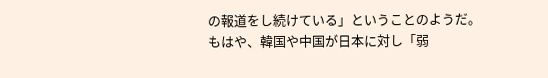の報道をし続けている」ということのようだ。もはや、韓国や中国が日本に対し「弱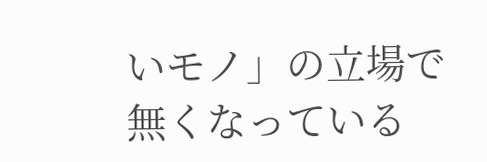いモノ」の立場で無くなっている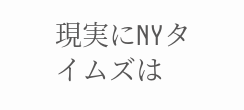現実にNYタイムズは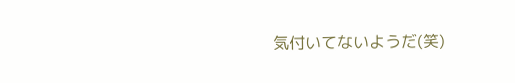気付いてないようだ(笑)